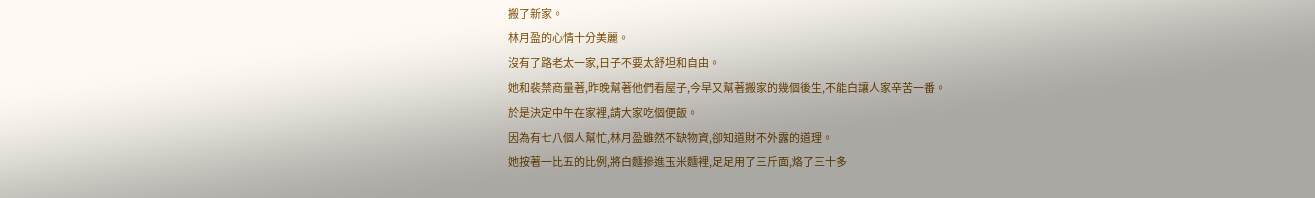搬了新家。
林月盈的心情十分美麗。
沒有了路老太一家,日子不要太舒坦和自由。
她和裴禁商量著,昨晚幫著他們看屋子,今早又幫著搬家的幾個後生,不能白讓人家辛苦一番。
於是決定中午在家裡,請大家吃個便飯。
因為有七八個人幫忙,林月盈雖然不缺物資,卻知道財不外露的道理。
她按著一比五的比例,將白麵摻進玉米麵裡,足足用了三斤面,烙了三十多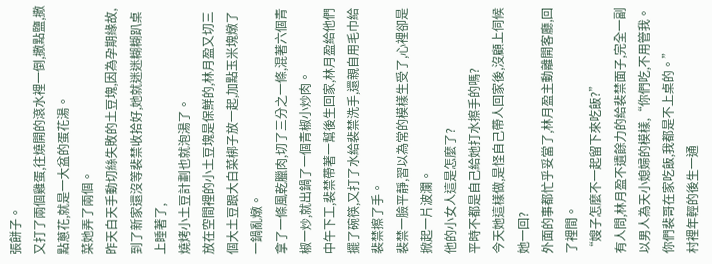張餅子。
又打了兩個雞蛋,往燒開的滾水裡一倒,撒點鹽,撒點蔥花,就是一大盆的蛋花湯。
菜她弄了兩個。
昨天白天手動切絲失敗的土豆塊,因為孕期緣故,到了新家還沒等裴禁收拾好,她就迷迷糊糊趴桌上睡著了,
燒烤小土豆計劃也就泡湯了。
放在空間裡的小土豆塊是保鮮的,林月盈又切三個大土豆跟大白菜梆子放一起,加點玉米塊燉了一鍋亂燉。
拿了一條風乾臘肉,切了三分之一條,混著六個青椒一炒,就出鍋了一個青椒小炒肉。
中午下工,裴禁帶著一幫後生回家,林月盈給他們擺了碗筷,又打了水給裴禁洗手,還親自用毛巾給裴禁擦了手。
裴禁一臉平靜,習以為常的模樣生受了,心裡卻是掀起一片波瀾。
他的小女人這是怎麼了?
平時不都是自己給她打水擦手的嗎?
今天她這樣做,是怪自己帶人回家後,沒顧上伺候她一回?
外面的事都忙乎妥當了,林月盈主動離開客廳,回了裡間。
“嫂子怎麼不一起留下來吃飯?”
有人問,林月盈不遺餘力的給裴禁面子,完全一副以男人為天小媳婦的模樣,“你們吃,不用管我。你們裴哥在家吃飯,我都是不上桌的。”
村裡年輕的後生一通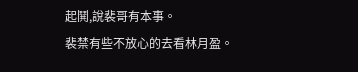起鬨,說裴哥有本事。
裴禁有些不放心的去看林月盈。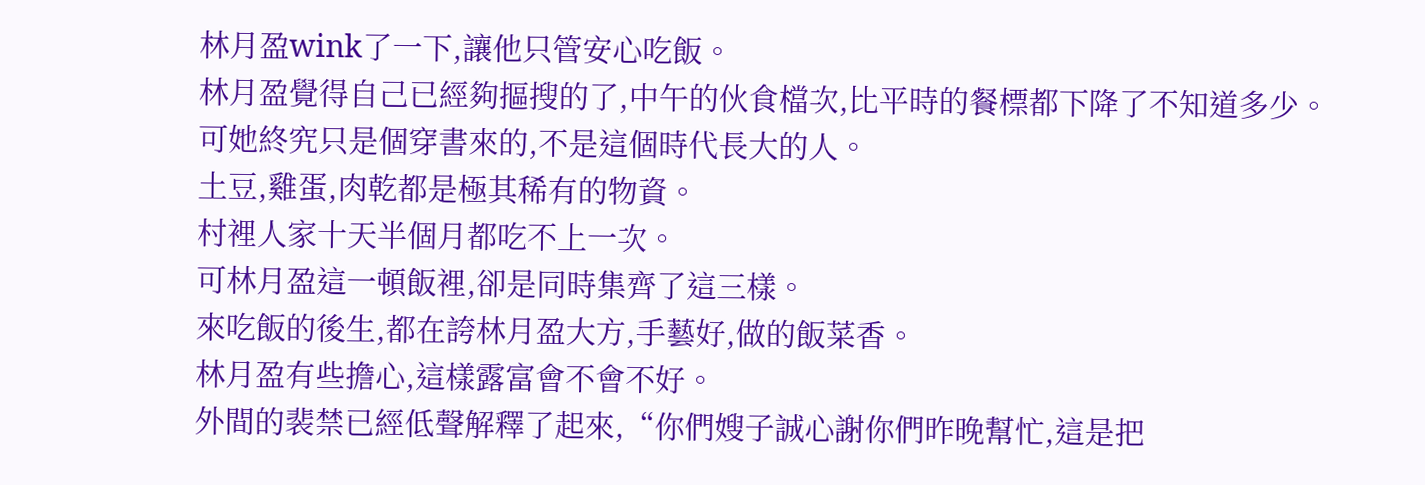林月盈wink了一下,讓他只管安心吃飯。
林月盈覺得自己已經夠摳搜的了,中午的伙食檔次,比平時的餐標都下降了不知道多少。
可她終究只是個穿書來的,不是這個時代長大的人。
土豆,雞蛋,肉乾都是極其稀有的物資。
村裡人家十天半個月都吃不上一次。
可林月盈這一頓飯裡,卻是同時集齊了這三樣。
來吃飯的後生,都在誇林月盈大方,手藝好,做的飯菜香。
林月盈有些擔心,這樣露富會不會不好。
外間的裴禁已經低聲解釋了起來,“你們嫂子誠心謝你們昨晚幫忙,這是把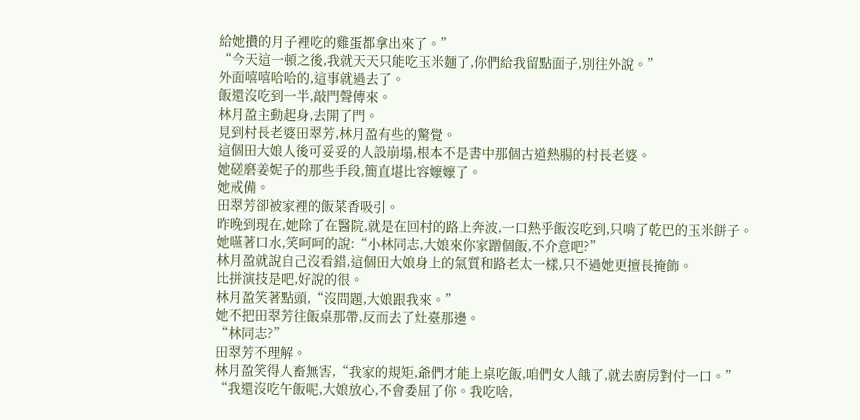給她攢的月子裡吃的雞蛋都拿出來了。”
“今天這一頓之後,我就天天只能吃玉米麵了,你們給我留點面子,別往外說。”
外面嘻嘻哈哈的,這事就過去了。
飯還沒吃到一半,敲門聲傳來。
林月盈主動起身,去開了門。
見到村長老婆田翠芳,林月盈有些的驚覺。
這個田大娘人後可妥妥的人設崩塌,根本不是書中那個古道熱腸的村長老婆。
她磋磨姜妮子的那些手段,簡直堪比容嬤嬤了。
她戒備。
田翠芳卻被家裡的飯菜香吸引。
昨晚到現在,她除了在醫院,就是在回村的路上奔波,一口熱乎飯沒吃到,只啃了乾巴的玉米餅子。
她嚥著口水,笑呵呵的說:“小林同志,大娘來你家蹭個飯,不介意吧?”
林月盈就說自己沒看錯,這個田大娘身上的氣質和路老太一樣,只不過她更擅長掩飾。
比拼演技是吧,好說的很。
林月盈笑著點頭,“沒問題,大娘跟我來。”
她不把田翠芳往飯桌那帶,反而去了灶臺那邊。
“林同志?”
田翠芳不理解。
林月盈笑得人畜無害,“我家的規矩,爺們才能上桌吃飯,咱們女人餓了,就去廚房對付一口。”
“我還沒吃午飯呢,大娘放心,不會委屈了你。我吃啥,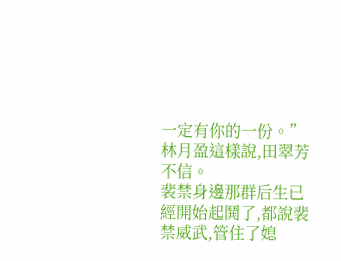一定有你的一份。”
林月盈這樣說,田翠芳不信。
裴禁身邊那群后生已經開始起鬨了,都說裴禁威武,管住了媳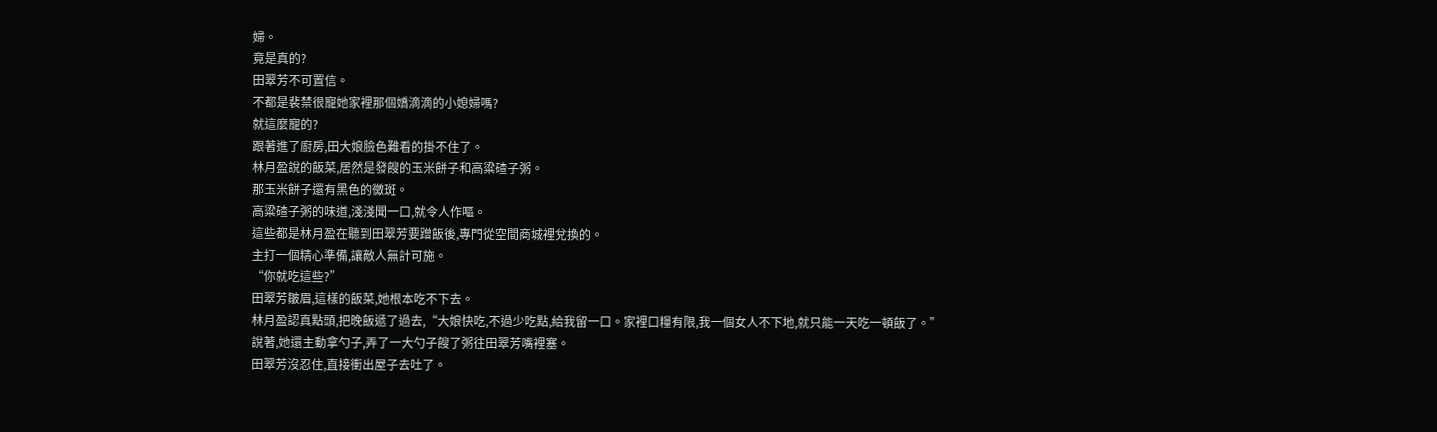婦。
竟是真的?
田翠芳不可置信。
不都是裴禁很寵她家裡那個嬌滴滴的小媳婦嗎?
就這麼寵的?
跟著進了廚房,田大娘臉色難看的掛不住了。
林月盈說的飯菜,居然是發餿的玉米餅子和高粱碴子粥。
那玉米餅子還有黑色的黴斑。
高粱碴子粥的味道,淺淺聞一口,就令人作嘔。
這些都是林月盈在聽到田翠芳要蹭飯後,專門從空間商城裡兌換的。
主打一個精心準備,讓敵人無計可施。
“你就吃這些?”
田翠芳皺眉,這樣的飯菜,她根本吃不下去。
林月盈認真點頭,把晚飯遞了過去,“大娘快吃,不過少吃點,給我留一口。家裡口糧有限,我一個女人不下地,就只能一天吃一頓飯了。”
說著,她還主動拿勺子,弄了一大勺子餿了粥往田翠芳嘴裡塞。
田翠芳沒忍住,直接衝出屋子去吐了。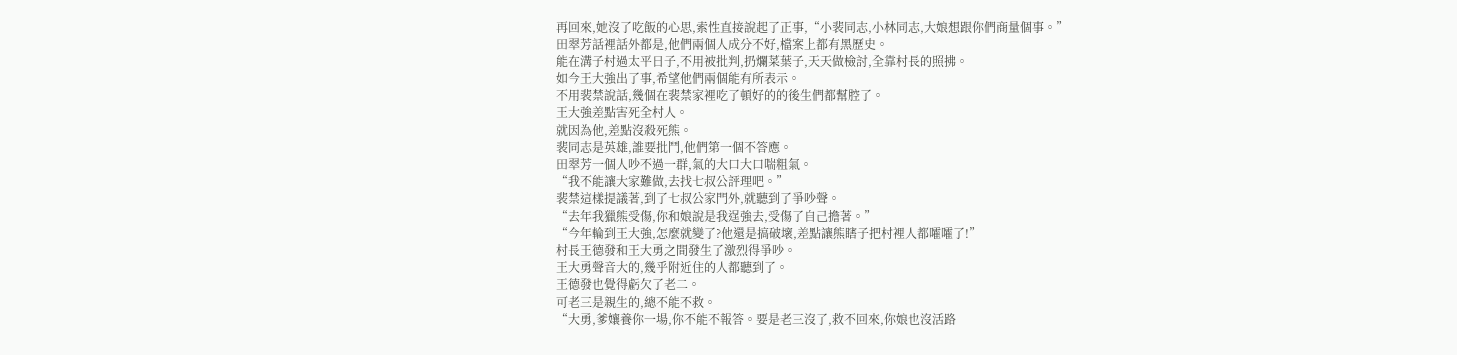再回來,她沒了吃飯的心思,索性直接說起了正事,“小裴同志,小林同志,大娘想跟你們商量個事。”
田翠芳話裡話外都是,他們兩個人成分不好,檔案上都有黑歷史。
能在溝子村過太平日子,不用被批判,扔爛菜葉子,天天做檢討,全靠村長的照拂。
如今王大強出了事,希望他們兩個能有所表示。
不用裴禁說話,幾個在裴禁家裡吃了頓好的的後生們都幫腔了。
王大強差點害死全村人。
就因為他,差點沒殺死熊。
裴同志是英雄,誰要批鬥,他們第一個不答應。
田翠芳一個人吵不過一群,氣的大口大口喘粗氣。
“我不能讓大家難做,去找七叔公評理吧。”
裴禁這樣提議著,到了七叔公家門外,就聽到了爭吵聲。
“去年我獵熊受傷,你和娘說是我逞強去,受傷了自己擔著。”
“今年輪到王大強,怎麼就變了?他還是搞破壞,差點讓熊瞎子把村裡人都嚯嚯了!”
村長王德發和王大勇之間發生了激烈得爭吵。
王大勇聲音大的,幾乎附近住的人都聽到了。
王德發也覺得虧欠了老二。
可老三是親生的,總不能不救。
“大勇,爹孃養你一場,你不能不報答。要是老三沒了,救不回來,你娘也沒活路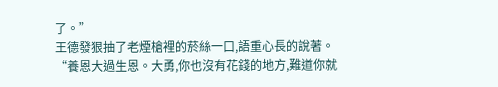了。”
王德發狠抽了老煙槍裡的菸絲一口,語重心長的說著。
“養恩大過生恩。大勇,你也沒有花錢的地方,難道你就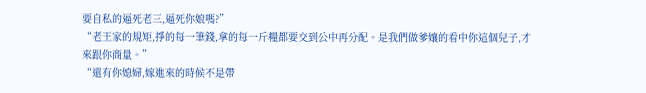要自私的逼死老三,逼死你娘嗎?”
“老王家的規矩,掙的每一筆錢,拿的每一斤糧都要交到公中再分配。是我們做爹孃的看中你這個兒子,才來跟你商量。”
“還有你媳婦,嫁進來的時候不是帶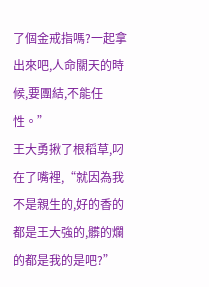了個金戒指嗎?一起拿出來吧,人命關天的時候,要團結,不能任性。”
王大勇揪了根稻草,叼在了嘴裡,“就因為我不是親生的,好的香的都是王大強的,髒的爛的都是我的是吧?”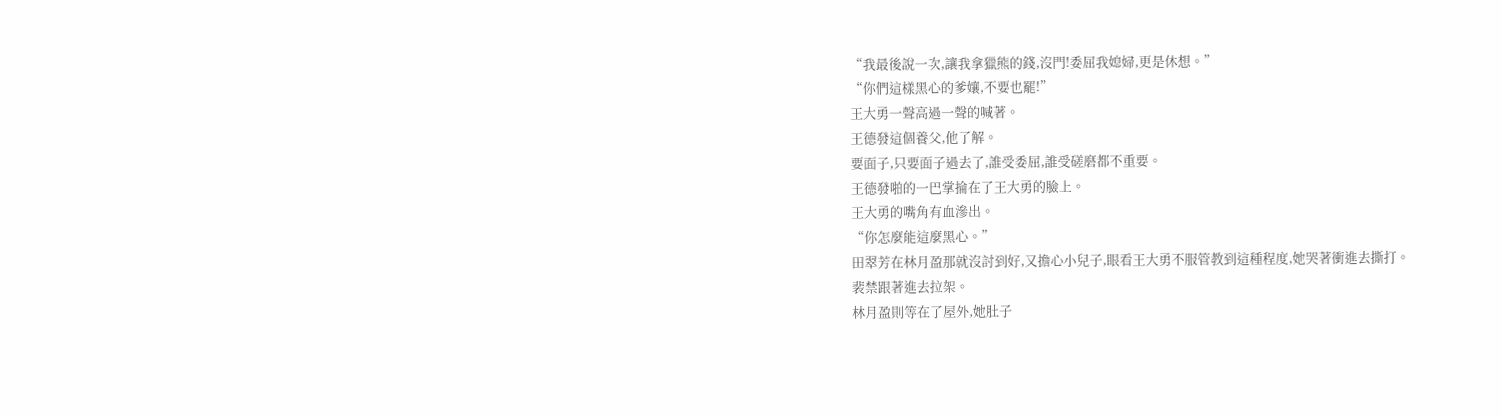“我最後說一次,讓我拿獵熊的錢,沒門!委屈我媳婦,更是休想。”
“你們這樣黑心的爹孃,不要也罷!”
王大勇一聲高過一聲的喊著。
王德發這個養父,他了解。
要面子,只要面子過去了,誰受委屈,誰受磋磨都不重要。
王德發啪的一巴掌掄在了王大勇的臉上。
王大勇的嘴角有血滲出。
“你怎麼能這麼黑心。”
田翠芳在林月盈那就沒討到好,又擔心小兒子,眼看王大勇不服管教到這種程度,她哭著衝進去撕打。
裴禁跟著進去拉架。
林月盈則等在了屋外,她肚子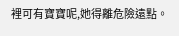裡可有寶寶呢,她得離危險遠點。